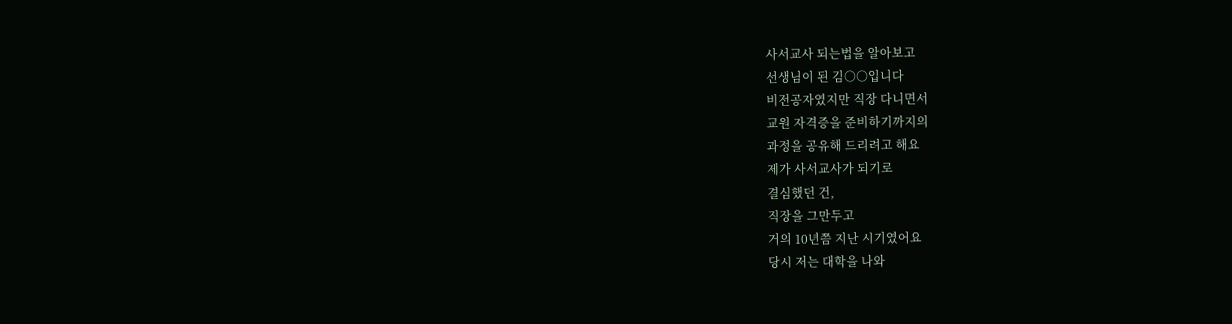사서교사 되는법을 알아보고
선생님이 된 김○○입니다
비전공자였지만 직장 다니면서
교원 자격증을 준비하기까지의
과정을 공유해 드리려고 해요
제가 사서교사가 되기로
결심했던 건,
직장을 그만두고
거의 10년쯤 지난 시기였어요
당시 저는 대학을 나와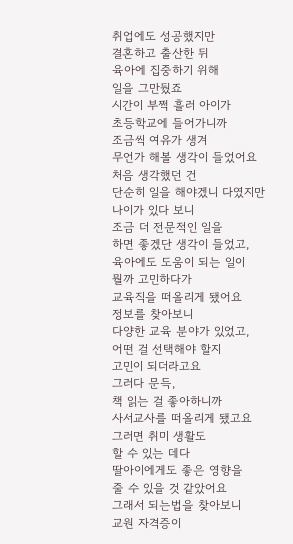취업에도 성공했지만
결혼하고 출산한 뒤
육아에 집중하기 위해
일을 그만뒀죠
시간이 부쩍 흘러 아이가
초등학교에 들어가니까
조금씩 여유가 생겨
무언가 해볼 생각이 들었어요
처음 생각했던 건
단순히 일을 해야겠니 다였지만
나이가 있다 보니
조금 더 전문적인 일을
하면 좋겠단 생각이 들었고,
육아에도 도움이 되는 일이
뭘까 고민하다가
교육직을 떠올리게 됐어요
정보를 찾아보니
다양한 교육 분야가 있었고,
어떤 걸 선택해야 할지
고민이 되더라고요
그러다 문득,
책 읽는 걸 좋아하니까
사서교사를 떠올리게 됐고요
그러면 취미 생활도
할 수 있는 데다
딸아이에게도 좋은 영향을
줄 수 있을 것 같았어요
그래서 되는법을 찾아보니
교원 자격증이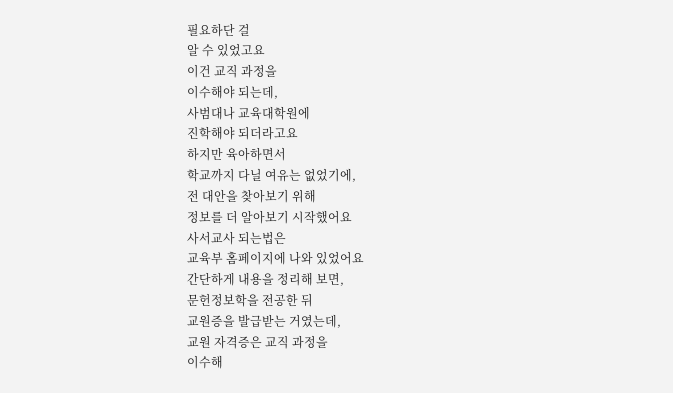필요하단 걸
알 수 있었고요
이건 교직 과정을
이수해야 되는데,
사범대나 교육대학원에
진학해야 되더라고요
하지만 육아하면서
학교까지 다닐 여유는 없었기에,
전 대안을 찾아보기 위해
정보를 더 알아보기 시작했어요
사서교사 되는법은
교육부 홈페이지에 나와 있었어요
간단하게 내용을 정리해 보면,
문헌정보학을 전공한 뒤
교원증을 발급받는 거였는데,
교원 자격증은 교직 과정을
이수해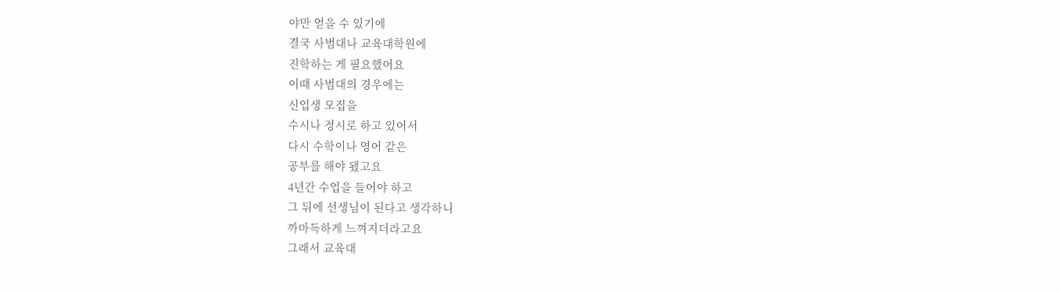야만 얻을 수 있기에
결국 사범대나 교육대학원에
진학하는 게 필요했어요
이때 사범대의 경우에는
신입생 모집을
수시나 정시로 하고 있어서
다시 수학이나 영어 같은
공부를 해야 됐고요
4년간 수업을 들어야 하고
그 뒤에 선생님이 된다고 생각하니
까마득하게 느껴지더라고요
그래서 교육대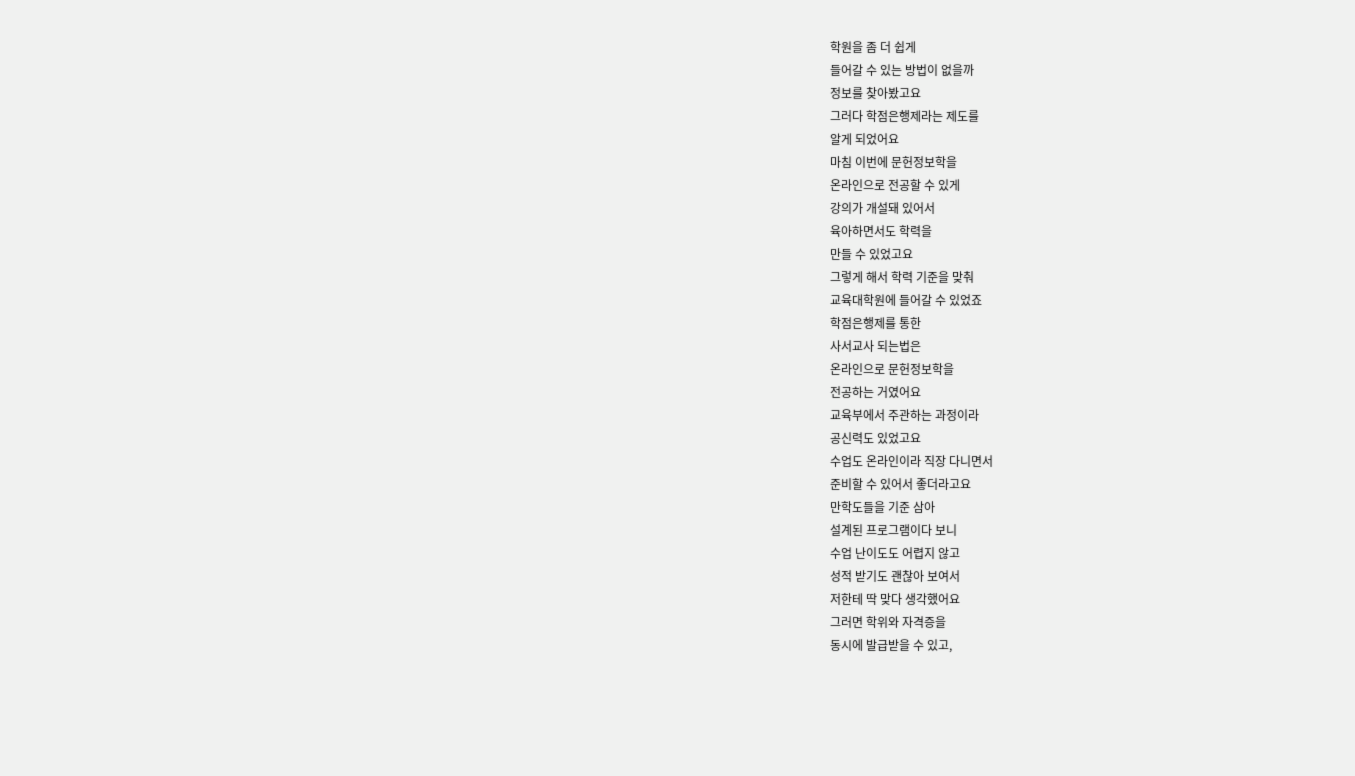학원을 좀 더 쉽게
들어갈 수 있는 방법이 없을까
정보를 찾아봤고요
그러다 학점은행제라는 제도를
알게 되었어요
마침 이번에 문헌정보학을
온라인으로 전공할 수 있게
강의가 개설돼 있어서
육아하면서도 학력을
만들 수 있었고요
그렇게 해서 학력 기준을 맞춰
교육대학원에 들어갈 수 있었죠
학점은행제를 통한
사서교사 되는법은
온라인으로 문헌정보학을
전공하는 거였어요
교육부에서 주관하는 과정이라
공신력도 있었고요
수업도 온라인이라 직장 다니면서
준비할 수 있어서 좋더라고요
만학도들을 기준 삼아
설계된 프로그램이다 보니
수업 난이도도 어렵지 않고
성적 받기도 괜찮아 보여서
저한테 딱 맞다 생각했어요
그러면 학위와 자격증을
동시에 발급받을 수 있고,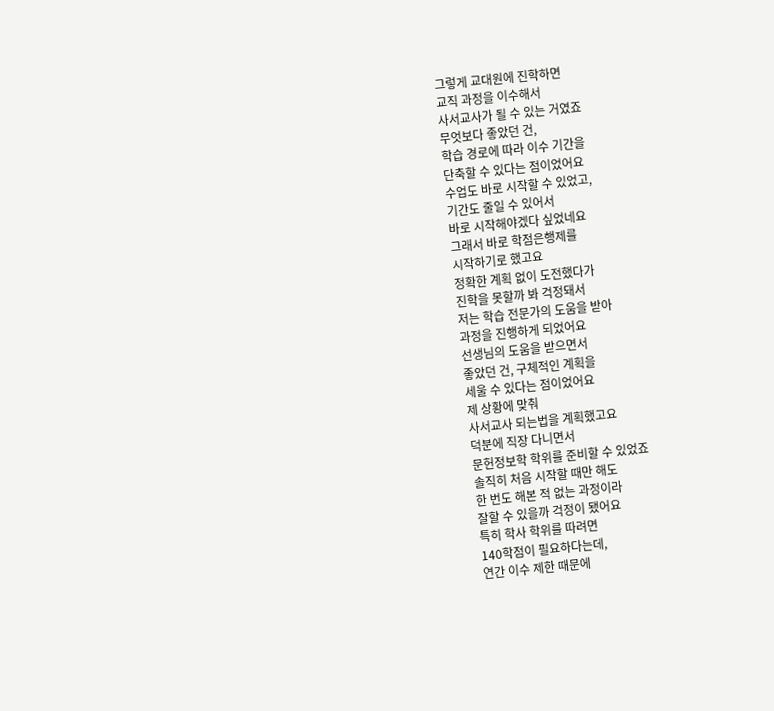그렇게 교대원에 진학하면
교직 과정을 이수해서
사서교사가 될 수 있는 거였죠
무엇보다 좋았던 건,
학습 경로에 따라 이수 기간을
단축할 수 있다는 점이었어요
수업도 바로 시작할 수 있었고,
기간도 줄일 수 있어서
바로 시작해야겠다 싶었네요
그래서 바로 학점은행제를
시작하기로 했고요
정확한 계획 없이 도전했다가
진학을 못할까 봐 걱정돼서
저는 학습 전문가의 도움을 받아
과정을 진행하게 되었어요
선생님의 도움을 받으면서
좋았던 건, 구체적인 계획을
세울 수 있다는 점이었어요
제 상황에 맞춰
사서교사 되는법을 계획했고요
덕분에 직장 다니면서
문헌정보학 학위를 준비할 수 있었죠
솔직히 처음 시작할 때만 해도
한 번도 해본 적 없는 과정이라
잘할 수 있을까 걱정이 됐어요
특히 학사 학위를 따려면
140학점이 필요하다는데,
연간 이수 제한 때문에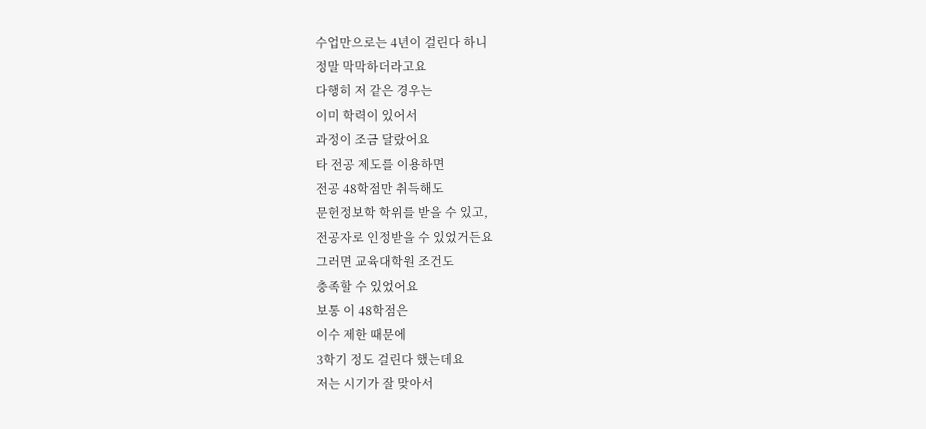수업만으로는 4년이 걸린다 하니
정말 막막하더라고요
다행히 저 같은 경우는
이미 학력이 있어서
과정이 조금 달랐어요
타 전공 제도를 이용하면
전공 48학점만 취득해도
문헌정보학 학위를 받을 수 있고,
전공자로 인정받을 수 있었거든요
그러면 교육대학원 조건도
충족할 수 있었어요
보통 이 48학점은
이수 제한 때문에
3학기 정도 걸린다 했는데요
저는 시기가 잘 맞아서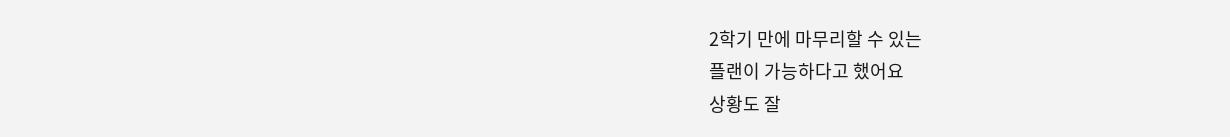2학기 만에 마무리할 수 있는
플랜이 가능하다고 했어요
상황도 잘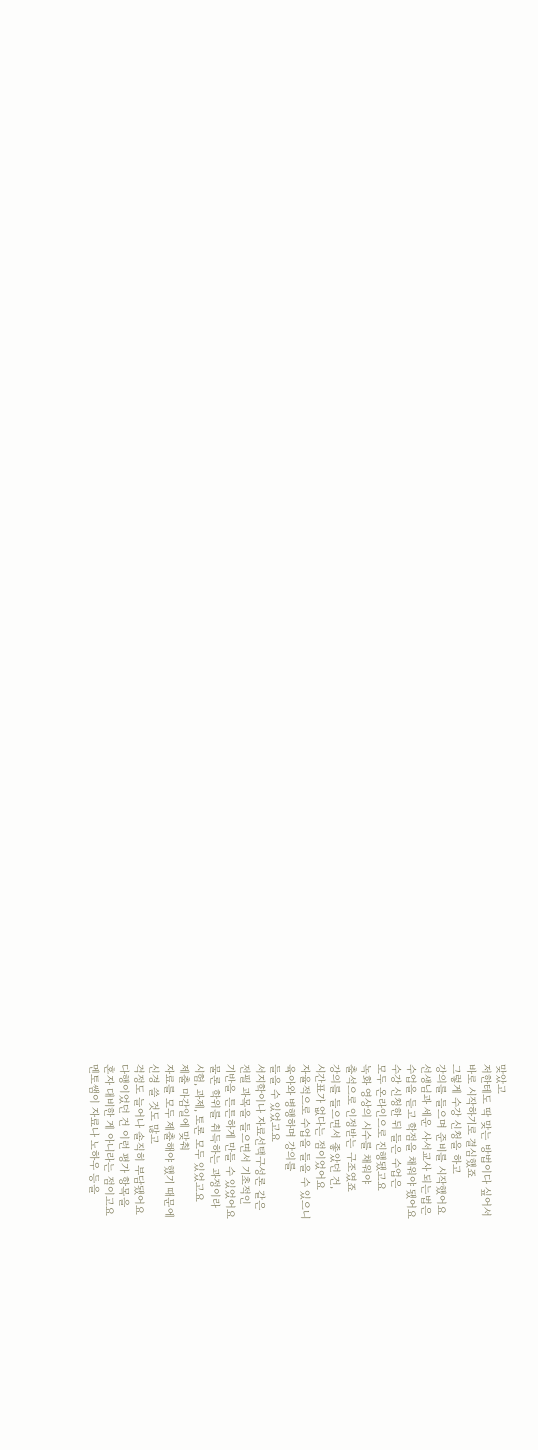맞았고
저한테도 딱 맞는 방법이다 싶어서
바로 시작하기로 결심했죠
그렇게 수강 신청을 하고
강의를 들으며 준비를 시작했어요
선생님과 세운 사서교사 되는법은
수업을 듣고 학점을 채워야 됐어요
수강 신청한 뒤 들은 수업은
모두 온라인으로 진행됐고요
녹화 영상의 시수를 채워야
출석으로 인정받는 구조였죠
강의를 들으면서 좋았던 건,
시간표가 없다는 점이었어요
자율적으로 수업을 들을 수 있으니
육아와 병행하며 강의를
들을 수 있었고요
서지학이나 자료선택구성론 같은
전필 과목을 들으면서 기초적인
기반을 튼튼하게 만들 수 있었어요
물론 학위를 취득하는 과정이라
시험, 과제, 토론 모두 있었고요
제출 마감일에 맞춰
자료를 모두 제출해야 했기 때문에
신경 쓸 것도 많고
걱정도 늘어나 솔직히 부담됐어요
다행이었던 건 이런 평가 항목을
혼자 대비한 게 아니라는 점이고요
멘토쌤이 자료나 노하우 등을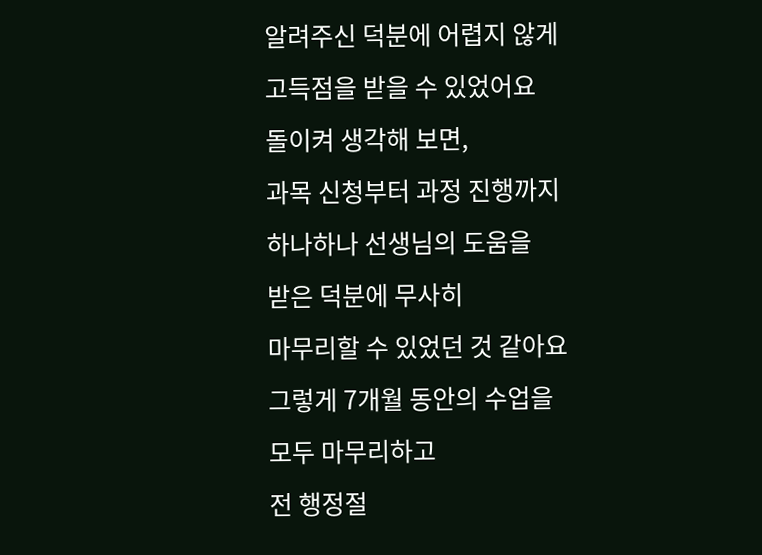알려주신 덕분에 어렵지 않게
고득점을 받을 수 있었어요
돌이켜 생각해 보면,
과목 신청부터 과정 진행까지
하나하나 선생님의 도움을
받은 덕분에 무사히
마무리할 수 있었던 것 같아요
그렇게 7개월 동안의 수업을
모두 마무리하고
전 행정절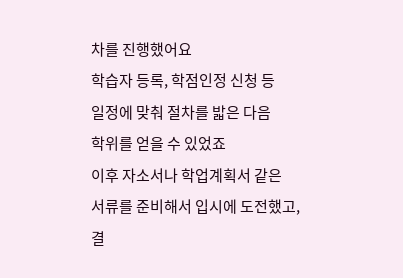차를 진행했어요
학습자 등록, 학점인정 신청 등
일정에 맞춰 절차를 밟은 다음
학위를 얻을 수 있었죠
이후 자소서나 학업계획서 같은
서류를 준비해서 입시에 도전했고,
결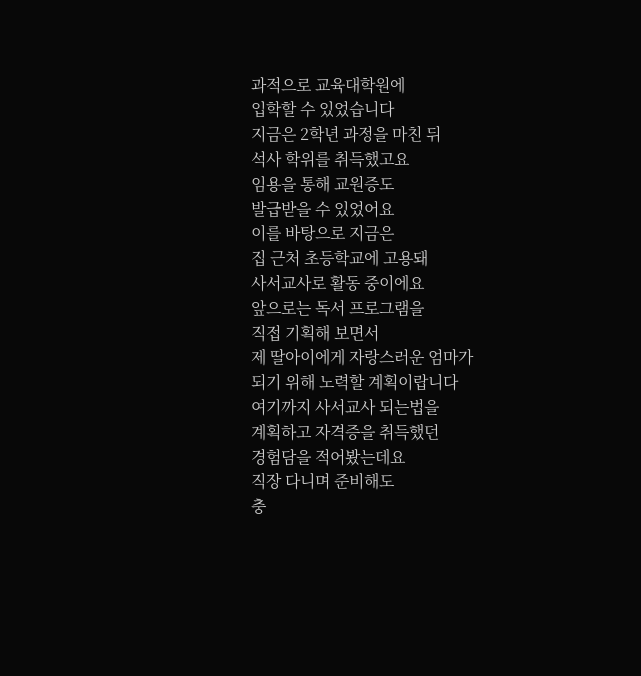과적으로 교육대학원에
입학할 수 있었습니다
지금은 2학년 과정을 마친 뒤
석사 학위를 취득했고요
임용을 통해 교원증도
발급받을 수 있었어요
이를 바탕으로 지금은
집 근처 초등학교에 고용돼
사서교사로 활동 중이에요
앞으로는 독서 프로그램을
직접 기획해 보면서
제 딸아이에게 자랑스러운 엄마가
되기 위해 노력할 계획이랍니다
여기까지 사서교사 되는법을
계획하고 자격증을 취득했던
경험담을 적어봤는데요
직장 다니며 준비해도
충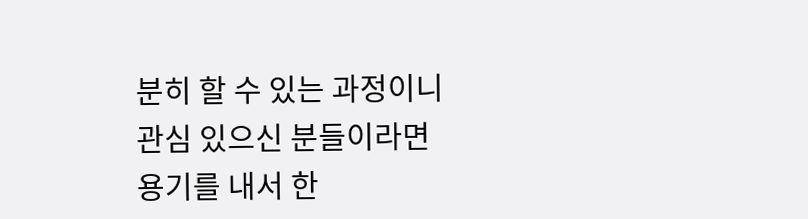분히 할 수 있는 과정이니
관심 있으신 분들이라면
용기를 내서 한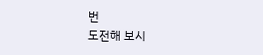번
도전해 보시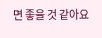면 좋을 것 같아요